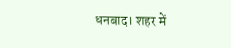धनबाद। शहर में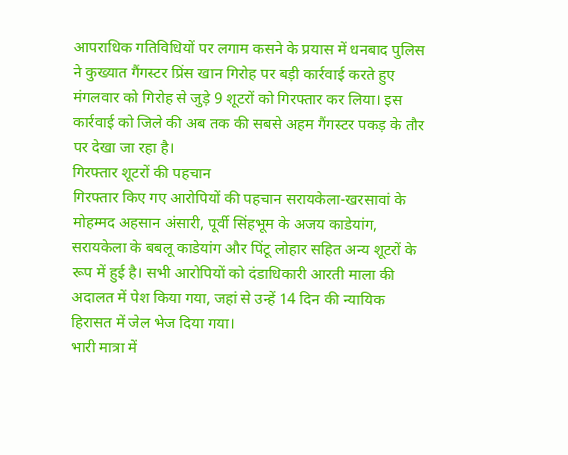आपराधिक गतिविधियों पर लगाम कसने के प्रयास में धनबाद पुलिस ने कुख्यात गैंगस्टर प्रिंस खान गिरोह पर बड़ी कार्रवाई करते हुए मंगलवार को गिरोह से जुड़े 9 शूटरों को गिरफ्तार कर लिया। इस कार्रवाई को जिले की अब तक की सबसे अहम गैंगस्टर पकड़ के तौर पर देखा जा रहा है।
गिरफ्तार शूटरों की पहचान
गिरफ्तार किए गए आरोपियों की पहचान सरायकेला-खरसावां के मोहम्मद अहसान अंसारी, पूर्वी सिंहभूम के अजय काडेयांग, सरायकेला के बबलू काडेयांग और पिंटू लोहार सहित अन्य शूटरों के रूप में हुई है। सभी आरोपियों को दंडाधिकारी आरती माला की अदालत में पेश किया गया, जहां से उन्हें 14 दिन की न्यायिक हिरासत में जेल भेज दिया गया।
भारी मात्रा में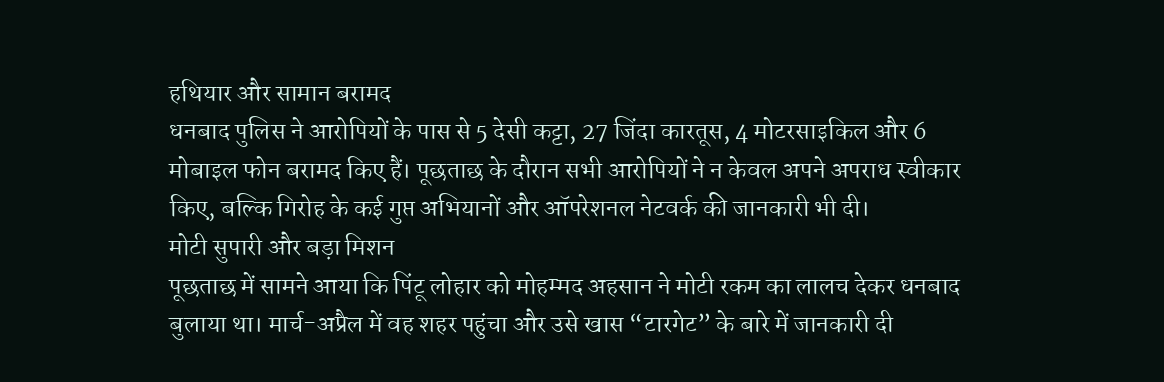हथियार और सामान बरामद
धनबाद पुलिस ने आरोपियों के पास से 5 देसी कट्टा, 27 जिंदा कारतूस, 4 मोटरसाइकिल और 6 मोबाइल फोन बरामद किए हैं। पूछताछ के दौरान सभी आरोपियों ने न केवल अपने अपराध स्वीकार किए, बल्कि गिरोह के कई गुप्त अभियानों और ऑपरेशनल नेटवर्क की जानकारी भी दी।
मोटी सुपारी और बड़ा मिशन
पूछताछ में सामने आया कि पिंटू लोहार को मोहम्मद अहसान ने मोटी रकम का लालच देकर धनबाद बुलाया था। मार्च-अप्रैल में वह शहर पहुंचा और उसे खास “टारगेट” के बारे में जानकारी दी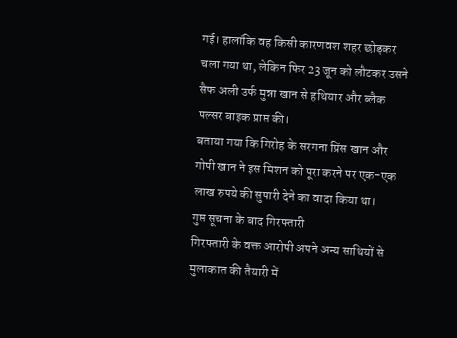गई। हालांकि वह किसी कारणवश शहर छोड़कर चला गया था, लेकिन फिर 23 जून को लौटकर उसने सैफ अली उर्फ मुन्ना खान से हथियार और ब्लैक पल्सर बाइक प्राप्त की।
बताया गया कि गिरोह के सरगना प्रिंस खान और गोपी खान ने इस मिशन को पूरा करने पर एक-एक लाख रुपये की सुपारी देने का वादा किया था।
गुप्त सूचना के बाद गिरफ्तारी
गिरफ्तारी के वक्त आरोपी अपने अन्य साथियों से मुलाकात की तैयारी में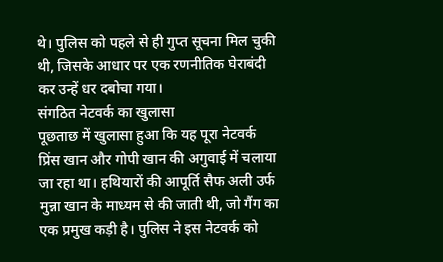थे। पुलिस को पहले से ही गुप्त सूचना मिल चुकी थी, जिसके आधार पर एक रणनीतिक घेराबंदी कर उन्हें धर दबोचा गया।
संगठित नेटवर्क का खुलासा
पूछताछ में खुलासा हुआ कि यह पूरा नेटवर्क प्रिंस खान और गोपी खान की अगुवाई में चलाया जा रहा था। हथियारों की आपूर्ति सैफ अली उर्फ मुन्ना खान के माध्यम से की जाती थी, जो गैंग का एक प्रमुख कड़ी है। पुलिस ने इस नेटवर्क को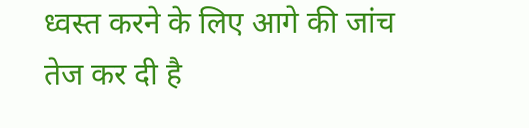ध्वस्त करने के लिए आगे की जांच तेज कर दी है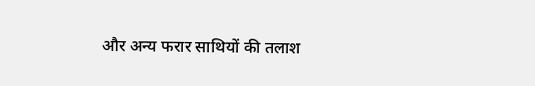और अन्य फरार साथियों की तलाश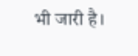भी जारी है।